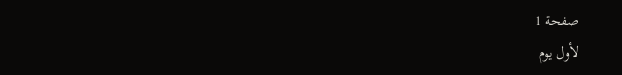صفحة 1
لأول يوم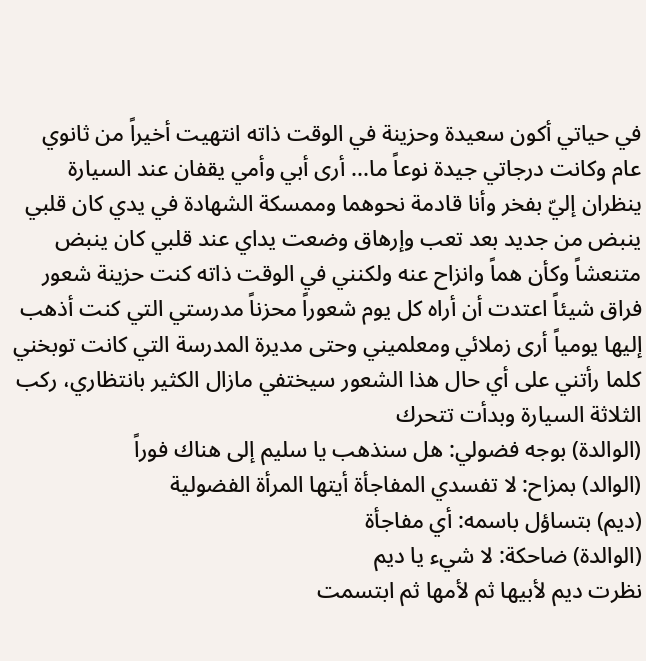في حياتي أكون سعيدة وحزينة في الوقت ذاته انتهيت أخيراً من ثانوي عام وكانت درجاتي جيدة نوعاً ما... أرى أبي وأمي يقفان عند السيارة ينظران إليّ بفخر وأنا قادمة نحوهما وممسكة الشهادة في يدي كان قلبي ينبض من جديد بعد تعب وإرهاق وضعت يداي عند قلبي كان ينبض متنعشاً وكأن هماً وانزاح عنه ولكنني في الوقت ذاته كنت حزينة شعور فراق شيئاً اعتدت أن أراه كل يوم شعوراً محزناً مدرستي التي كنت أذهب إليها يومياً أرى زملائي ومعلميني وحتى مديرة المدرسة التي كانت توبخني كلما رأتني على أي حال هذا الشعور سيختفي مازال الكثير بانتظاري، ركب الثلاثة السيارة وبدأت تتحرك
(الوالدة) بوجه فضولي: هل سنذهب يا سليم إلى هناك فوراً
(الوالد) بمزاح: لا تفسدي المفاجأة أيتها المرأة الفضولية
(ديم) بتساؤل باسمه: أي مفاجأة
(الوالدة) ضاحكة: لا شيء يا ديم
نظرت ديم لأبيها ثم لأمها ثم ابتسمت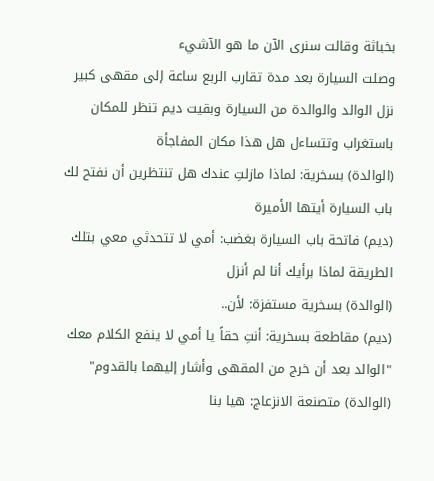بخباثة وقالت سنرى الآن ما هو الآشيء
وصلت السيارة بعد مدة تقارب الربع ساعة إلى مقهى كبير نزل الوالد والوالدة من السيارة وبقيت ديم تنظر للمكان باستغراب وتتساءل هل هذا مكان المفاجأة
(الوالدة) بسخرية: لماذا مازلتِ عندك هل تنتظرين أن نفتح لك باب السيارة أيتها الأميرة
(ديم) فاتحة باب السيارة بغضب: أمي لا تتحدثي معي بتلك الطريقة لماذا برأيك أنا لم أنزل
(الوالدة) بسخرية مستفزة: لأن..
(ديم) مقاطعة بسخرية: أنتِ حقاً يا أمي لا ينفع الكلام معك
"الوالد بعد أن خرج من المقهى وأشار إليهما بالقدوم"
(الوالدة) متصنعة الانزعاج: هيا بنا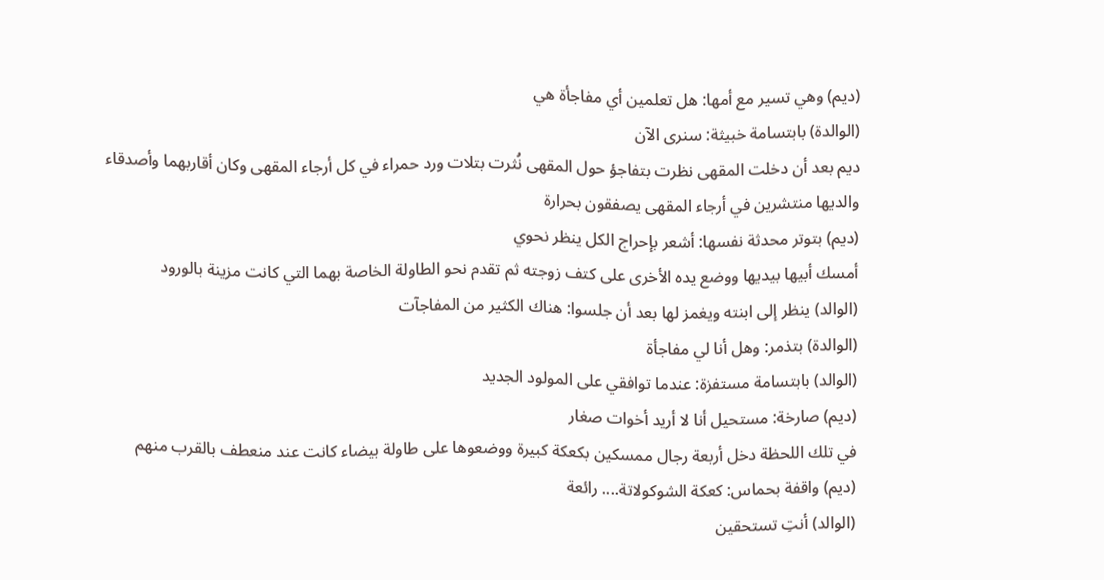(ديم) وهي تسير مع أمها: هل تعلمين أي مفاجأة هي
(الوالدة) بابتسامة خبيثة: سنرى الآن
ديم بعد أن دخلت المقهى نظرت بتفاجؤ حول المقهى نُثرت بتلات ورد حمراء في كل أرجاء المقهى وكان أقاربهما وأصدقاء والديها منتشرين في أرجاء المقهى يصفقون بحرارة
(ديم) بتوتر محدثة نفسها: أشعر بإحراج الكل ينظر نحوي
أمسك أبيها بيديها ووضع يده الأخرى على كتف زوجته ثم تقدم نحو الطاولة الخاصة بهما التي كانت مزينة بالورود
(الوالد) ينظر إلى ابنته ويغمز لها بعد أن جلسوا: هناك الكثير من المفاجآت
(الوالدة) بتذمر: وهل أنا لي مفاجأة
(الوالد) بابتسامة مستفزة: عندما توافقي على المولود الجديد
(ديم) صارخة: مستحيل أنا لا أريد أخوات صغار
في تلك اللحظة دخل أربعة رجال ممسكين بكعكة كبيرة ووضعوها على طاولة بيضاء كانت عند منعطف بالقرب منهم
(ديم) واقفة بحماس: كعكة الشوكولاتة.... رائعة
(الوالد) أنتِ تستحقين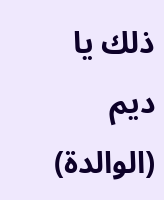ذلك يا ديم
(الوالدة)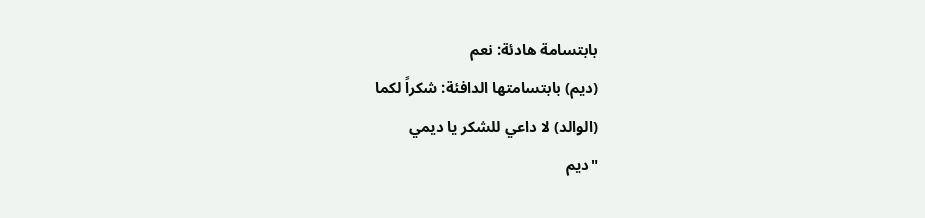بابتسامة هادئة: نعم
(ديم) بابتسامتها الدافئة: شكراً لكما
(الوالد) لا داعي للشكر يا ديمي
"ديم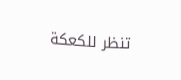تنظر للكعكة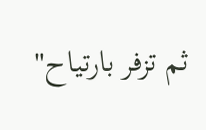ثم تزفر بارتياح"